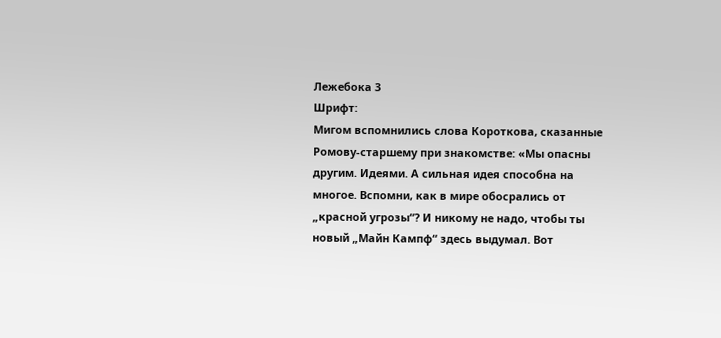Лежебока 3
Шрифт:
Мигом вспомнились слова Короткова, сказанные Ромову-старшему при знакомстве: «Мы опасны другим. Идеями. А сильная идея способна на многое. Вспомни, как в мире обосрались от „красной угрозы“? И никому не надо, чтобы ты новый „Майн Кампф“ здесь выдумал. Вот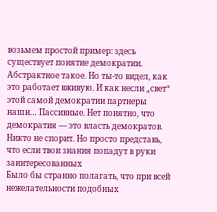возьмем простой пример: здесь существует понятие демократии. Абстрактное такое. Но ты-то видел, как это работает вживую. И как несли „свет“ этой самой демократии партнеры наши… Пассивные. Нет понятно, что демократия — это власть демократов. Никто не спорит. Но просто представь, что если твои знания попадут в руки заинтересованных
Было бы странно полагать, что при всей нежелательности подобных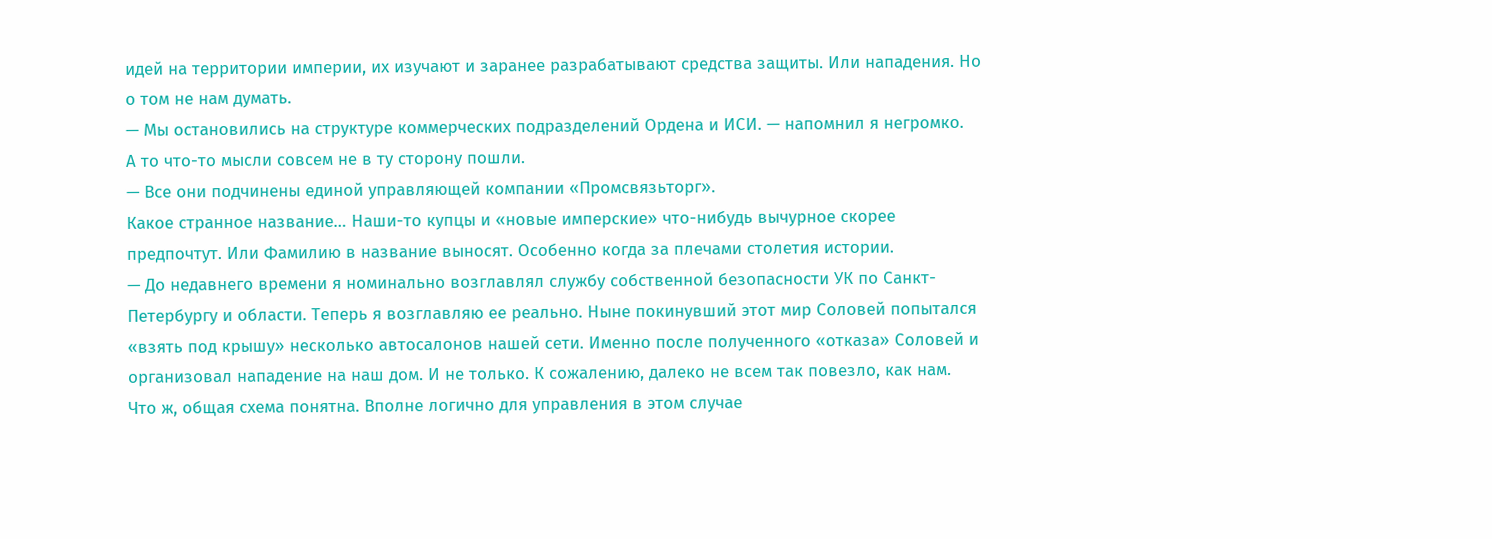идей на территории империи, их изучают и заранее разрабатывают средства защиты. Или нападения. Но о том не нам думать.
— Мы остановились на структуре коммерческих подразделений Ордена и ИСИ. — напомнил я негромко.
А то что-то мысли совсем не в ту сторону пошли.
— Все они подчинены единой управляющей компании «Промсвязьторг».
Какое странное название… Наши-то купцы и «новые имперские» что-нибудь вычурное скорее предпочтут. Или Фамилию в название выносят. Особенно когда за плечами столетия истории.
— До недавнего времени я номинально возглавлял службу собственной безопасности УК по Санкт-Петербургу и области. Теперь я возглавляю ее реально. Ныне покинувший этот мир Соловей попытался «взять под крышу» несколько автосалонов нашей сети. Именно после полученного «отказа» Соловей и организовал нападение на наш дом. И не только. К сожалению, далеко не всем так повезло, как нам.
Что ж, общая схема понятна. Вполне логично для управления в этом случае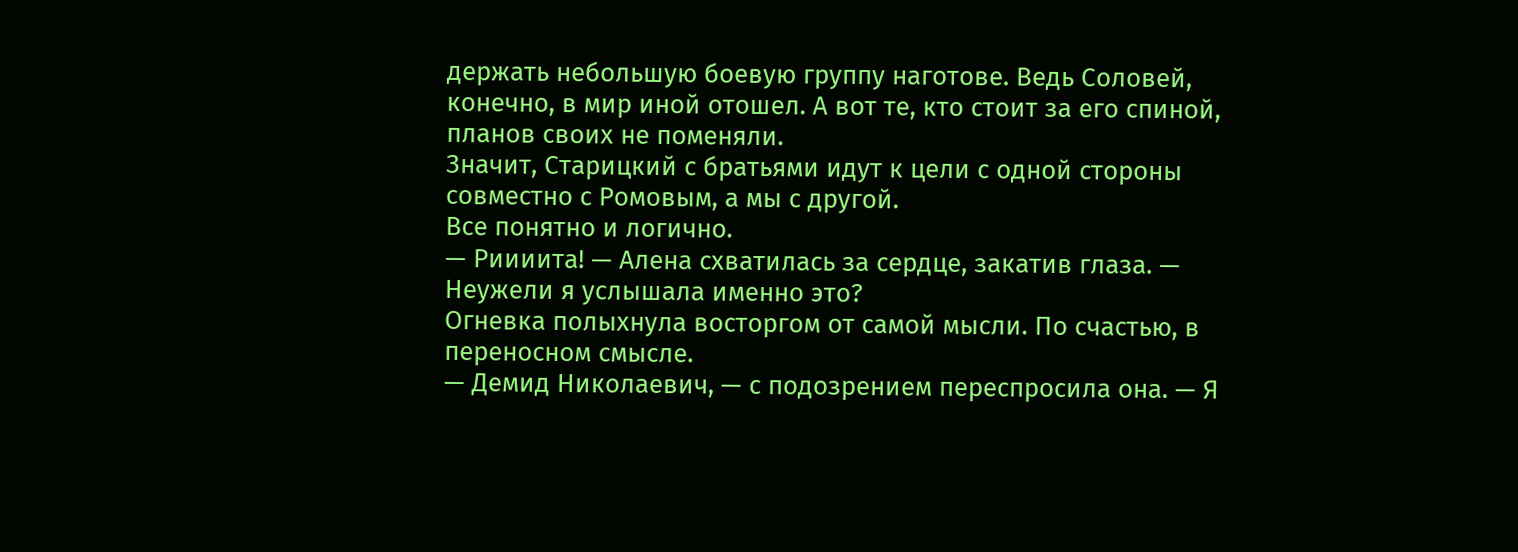держать небольшую боевую группу наготове. Ведь Соловей, конечно, в мир иной отошел. А вот те, кто стоит за его спиной, планов своих не поменяли.
Значит, Старицкий с братьями идут к цели с одной стороны совместно с Ромовым, а мы с другой.
Все понятно и логично.
— Риииита! — Алена схватилась за сердце, закатив глаза. — Неужели я услышала именно это?
Огневка полыхнула восторгом от самой мысли. По счастью, в переносном смысле.
— Демид Николаевич, — с подозрением переспросила она. — Я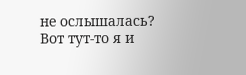не ослышалась?
Вот тут-то я и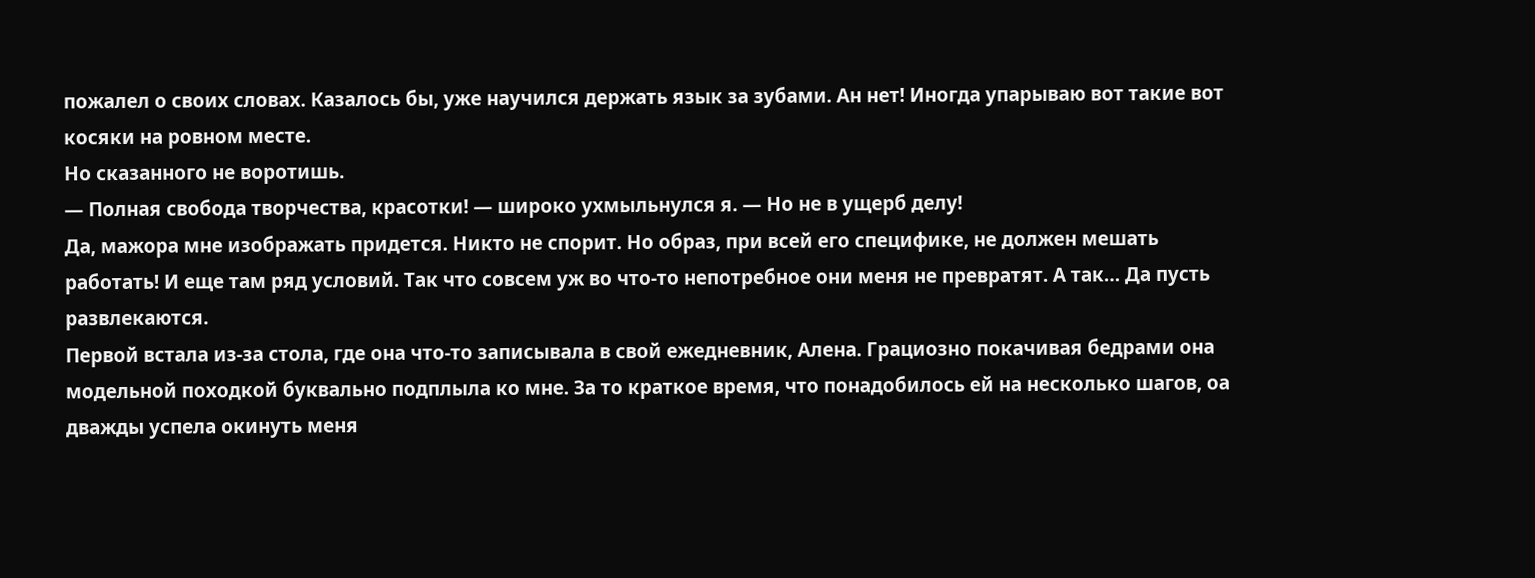пожалел о своих словах. Казалось бы, уже научился держать язык за зубами. Ан нет! Иногда упарываю вот такие вот косяки на ровном месте.
Но сказанного не воротишь.
— Полная свобода творчества, красотки! — широко ухмыльнулся я. — Но не в ущерб делу!
Да, мажора мне изображать придется. Никто не спорит. Но образ, при всей его специфике, не должен мешать работать! И еще там ряд условий. Так что совсем уж во что-то непотребное они меня не превратят. А так… Да пусть развлекаются.
Первой встала из-за стола, где она что-то записывала в свой ежедневник, Алена. Грациозно покачивая бедрами она модельной походкой буквально подплыла ко мне. За то краткое время, что понадобилось ей на несколько шагов, оа дважды успела окинуть меня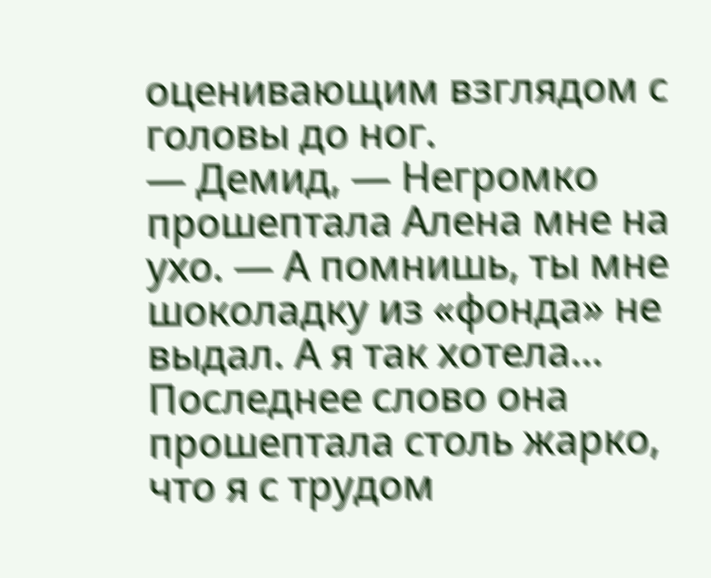оценивающим взглядом с головы до ног.
— Демид, — Негромко прошептала Алена мне на ухо. — А помнишь, ты мне шоколадку из «фонда» не выдал. А я так хотела…
Последнее слово она прошептала столь жарко, что я с трудом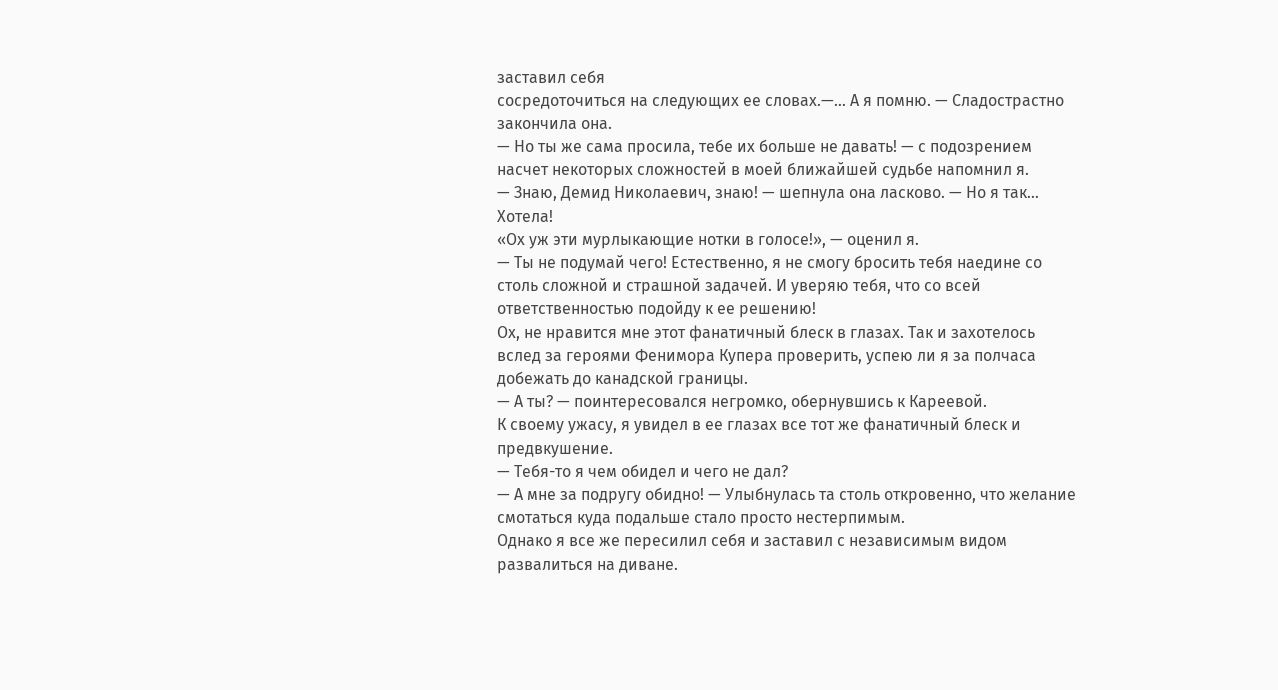заставил себя
сосредоточиться на следующих ее словах.—… А я помню. — Сладострастно закончила она.
— Но ты же сама просила, тебе их больше не давать! — с подозрением насчет некоторых сложностей в моей ближайшей судьбе напомнил я.
— Знаю, Демид Николаевич, знаю! — шепнула она ласково. — Но я так… Хотела!
«Ох уж эти мурлыкающие нотки в голосе!», — оценил я.
— Ты не подумай чего! Естественно, я не смогу бросить тебя наедине со столь сложной и страшной задачей. И уверяю тебя, что со всей ответственностью подойду к ее решению!
Ох, не нравится мне этот фанатичный блеск в глазах. Так и захотелось вслед за героями Фенимора Купера проверить, успею ли я за полчаса добежать до канадской границы.
— А ты? — поинтересовался негромко, обернувшись к Кареевой.
К своему ужасу, я увидел в ее глазах все тот же фанатичный блеск и предвкушение.
— Тебя-то я чем обидел и чего не дал?
— А мне за подругу обидно! — Улыбнулась та столь откровенно, что желание смотаться куда подальше стало просто нестерпимым.
Однако я все же пересилил себя и заставил с независимым видом развалиться на диване.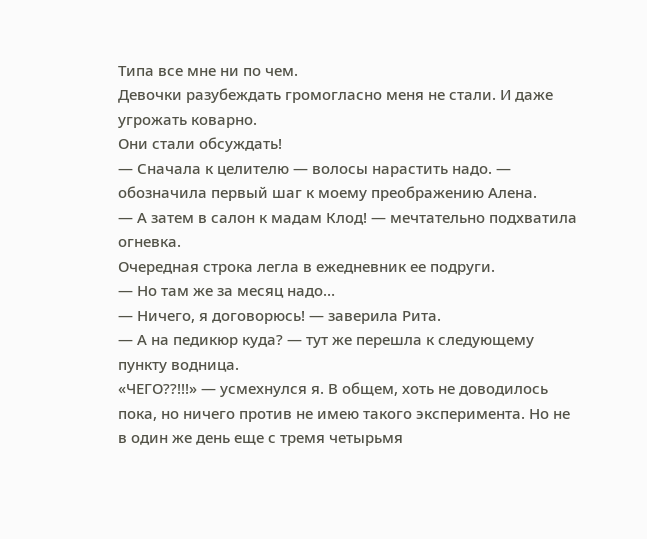Типа все мне ни по чем.
Девочки разубеждать громогласно меня не стали. И даже угрожать коварно.
Они стали обсуждать!
— Сначала к целителю — волосы нарастить надо. — обозначила первый шаг к моему преображению Алена.
— А затем в салон к мадам Клод! — мечтательно подхватила огневка.
Очередная строка легла в ежедневник ее подруги.
— Но там же за месяц надо…
— Ничего, я договорюсь! — заверила Рита.
— А на педикюр куда? — тут же перешла к следующему пункту водница.
«ЧЕГО??!!!» — усмехнулся я. В общем, хоть не доводилось пока, но ничего против не имею такого эксперимента. Но не в один же день еще с тремя четырьмя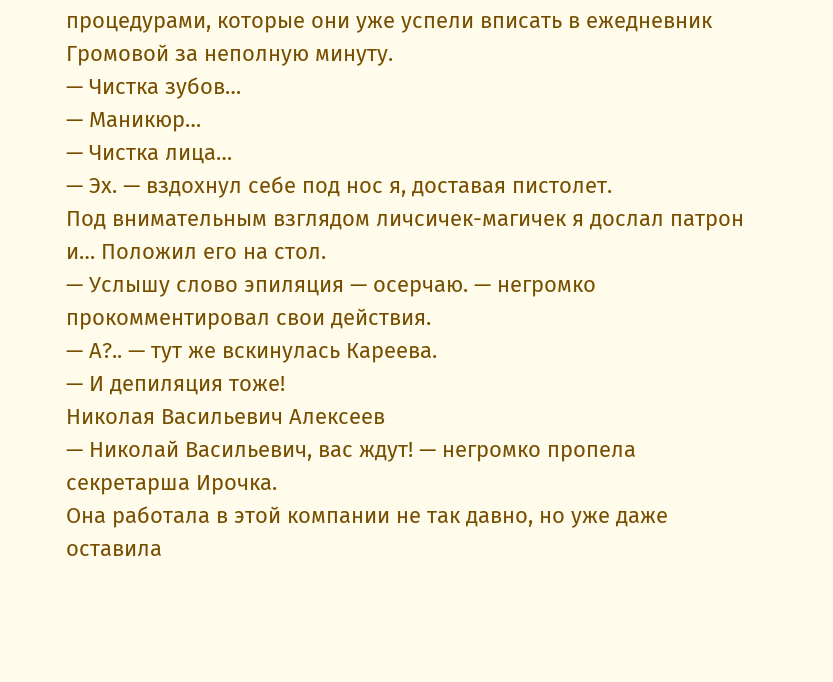процедурами, которые они уже успели вписать в ежедневник Громовой за неполную минуту.
— Чистка зубов…
— Маникюр…
— Чистка лица…
— Эх. — вздохнул себе под нос я, доставая пистолет.
Под внимательным взглядом личсичек-магичек я дослал патрон и… Положил его на стол.
— Услышу слово эпиляция — осерчаю. — негромко прокомментировал свои действия.
— А?.. — тут же вскинулась Кареева.
— И депиляция тоже!
Николая Васильевич Алексеев
— Николай Васильевич, вас ждут! — негромко пропела секретарша Ирочка.
Она работала в этой компании не так давно, но уже даже оставила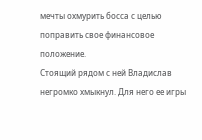мечты охмурить босса с целью поправить свое финансовое положение.
Стоящий рядом с ней Владислав негромко хмыкнул. Для него ее игры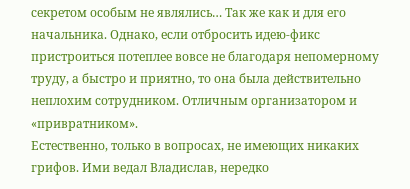секретом особым не являлись… Так же как и для его начальника. Однако, если отбросить идею-фикс пристроиться потеплее вовсе не благодаря непомерному труду, а быстро и приятно, то она была действительно неплохим сотрудником. Отличным организатором и «привратником».
Естественно, только в вопросах, не имеющих никаких грифов. Ими ведал Владислав, нередко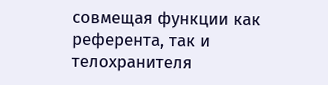совмещая функции как референта, так и телохранителя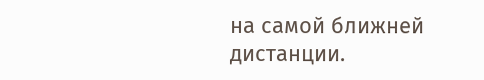на самой ближней дистанции.